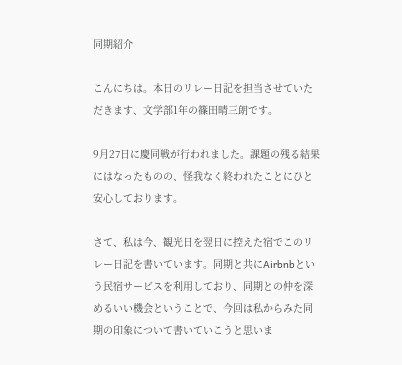同期紹介

こんにちは。本日のリレー日記を担当させていただきます、文学部1年の篠田晴三朗です。

9月27日に慶同戦が行われました。課題の残る結果にはなったものの、怪我なく終われたことにひと安心しております。

さて、私は今、観光日を翌日に控えた宿でこのリレー日記を書いています。同期と共にAirbnbという民宿サービスを利用しており、同期との仲を深めるいい機会ということで、今回は私からみた同期の印象について書いていこうと思いま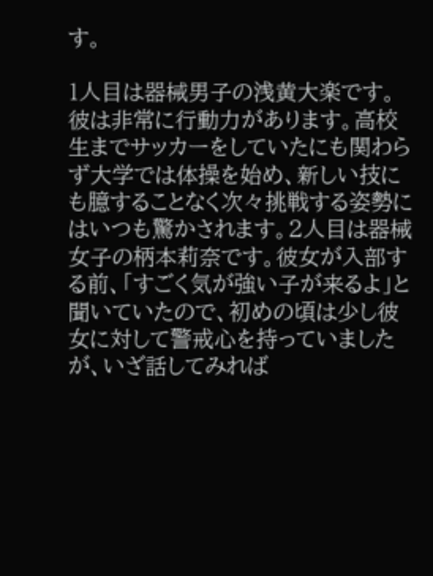す。

1人目は器械男子の浅黄大楽です。彼は非常に行動力があります。高校生までサッカーをしていたにも関わらず大学では体操を始め、新しい技にも臆することなく次々挑戦する姿勢にはいつも驚かされます。2人目は器械女子の柄本莉奈です。彼女が入部する前、「すごく気が強い子が来るよ」と聞いていたので、初めの頃は少し彼女に対して警戒心を持っていましたが、いざ話してみれば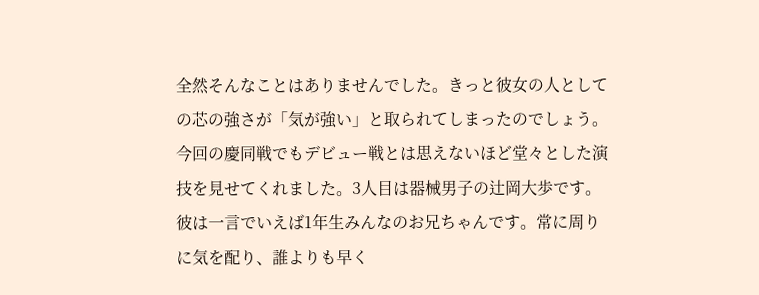全然そんなことはありませんでした。きっと彼女の人としての芯の強さが「気が強い」と取られてしまったのでしょう。今回の慶同戦でもデビュー戦とは思えないほど堂々とした演技を見せてくれました。3人目は器械男子の辻岡大歩です。彼は一言でいえば1年生みんなのお兄ちゃんです。常に周りに気を配り、誰よりも早く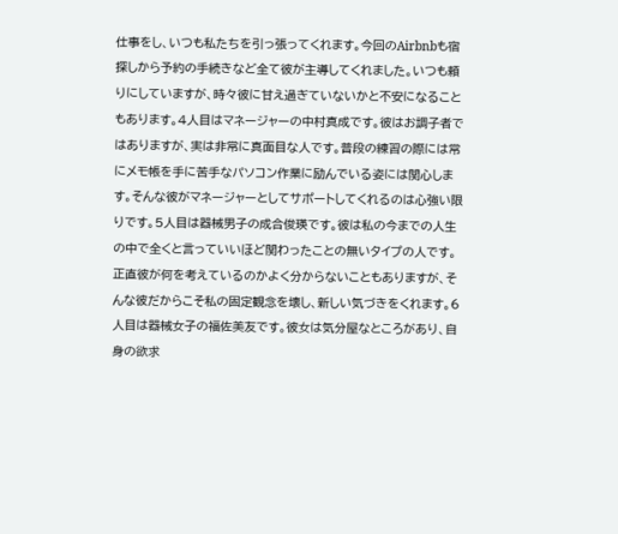仕事をし、いつも私たちを引っ張ってくれます。今回のAirbnbも宿探しから予約の手続きなど全て彼が主導してくれました。いつも頼りにしていますが、時々彼に甘え過ぎていないかと不安になることもあります。4人目はマネージャーの中村真成です。彼はお調子者ではありますが、実は非常に真面目な人です。普段の練習の際には常にメモ帳を手に苦手なパソコン作業に励んでいる姿には関心します。そんな彼がマネージャーとしてサポートしてくれるのは心強い限りです。5人目は器械男子の成合俊瑛です。彼は私の今までの人生の中で全くと言っていいほど関わったことの無いタイプの人です。正直彼が何を考えているのかよく分からないこともありますが、そんな彼だからこそ私の固定観念を壊し、新しい気づきをくれます。6人目は器械女子の福佐美友です。彼女は気分屋なところがあり、自身の欲求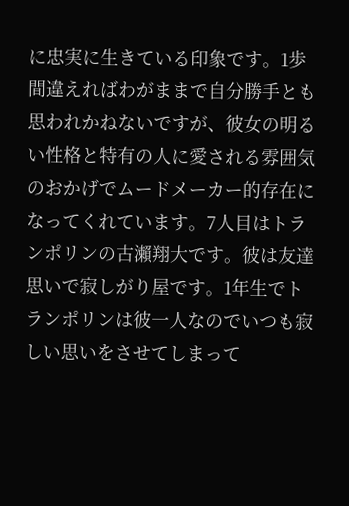に忠実に生きている印象です。1歩間違えればわがままで自分勝手とも思われかねないですが、彼女の明るい性格と特有の人に愛される雰囲気のおかげでムードメーカー的存在になってくれています。7人目はトランポリンの古瀨翔大です。彼は友達思いで寂しがり屋です。1年生でトランポリンは彼一人なのでいつも寂しい思いをさせてしまって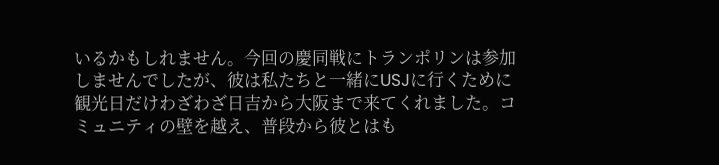いるかもしれません。今回の慶同戦にトランポリンは参加しませんでしたが、彼は私たちと一緒にUSJに行くために観光日だけわざわざ日吉から大阪まで来てくれました。コミュニティの壁を越え、普段から彼とはも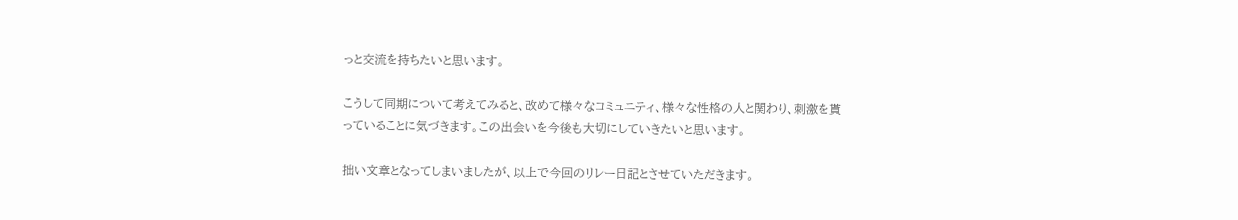っと交流を持ちたいと思います。

こうして同期について考えてみると、改めて様々なコミュニティ、様々な性格の人と関わり、刺激を貰っていることに気づきます。この出会いを今後も大切にしていきたいと思います。

拙い文章となってしまいましたが、以上で今回のリレー日記とさせていただきます。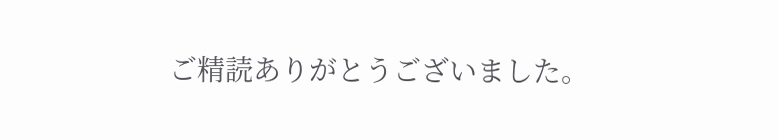ご精読ありがとうございました。